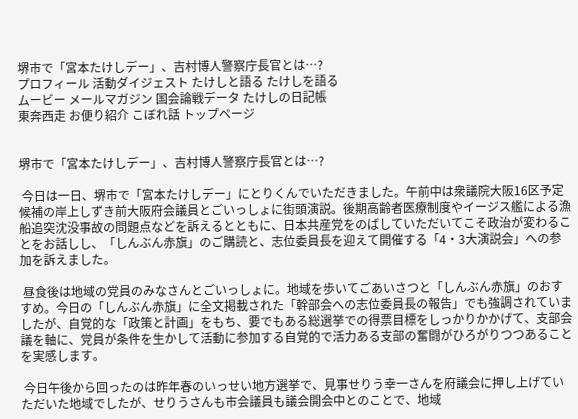堺市で「宮本たけしデー」、吉村博人警察庁長官とは…?
プロフィール 活動ダイジェスト たけしと語る たけしを語る
ムービー メールマガジン 国会論戦データ たけしの日記帳
東奔西走 お便り紹介 こぼれ話 トップページ


堺市で「宮本たけしデー」、吉村博人警察庁長官とは…?

 今日は一日、堺市で「宮本たけしデー」にとりくんでいただきました。午前中は衆議院大阪16区予定候補の岸上しずき前大阪府会議員とごいっしょに街頭演説。後期高齢者医療制度やイージス艦による漁船追突沈没事故の問題点などを訴えるとともに、日本共産党をのばしていただいてこそ政治が変わることをお話しし、「しんぶん赤旗」のご購読と、志位委員長を迎えて開催する「4・3大演説会」への参加を訴えました。

 昼食後は地域の党員のみなさんとごいっしょに。地域を歩いてごあいさつと「しんぶん赤旗」のおすすめ。今日の「しんぶん赤旗」に全文掲載された「幹部会への志位委員長の報告」でも強調されていましたが、自覚的な「政策と計画」をもち、要でもある総選挙での得票目標をしっかりかかげて、支部会議を軸に、党員が条件を生かして活動に参加する自覚的で活力ある支部の奮闘がひろがりつつあることを実感します。

 今日午後から回ったのは昨年春のいっせい地方選挙で、見事せりう幸一さんを府議会に押し上げていただいた地域でしたが、せりうさんも市会議員も議会開会中とのことで、地域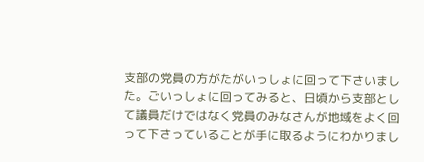支部の党員の方がたがいっしょに回って下さいました。ごいっしょに回ってみると、日頃から支部として議員だけではなく党員のみなさんが地域をよく回って下さっていることが手に取るようにわかりまし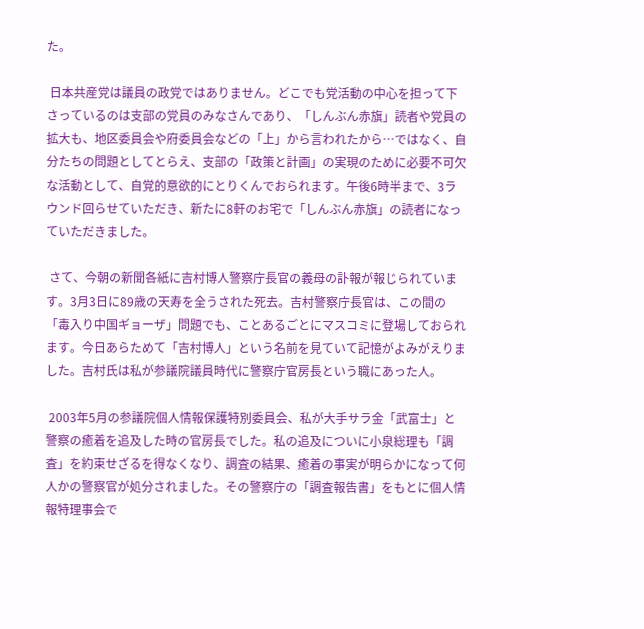た。

 日本共産党は議員の政党ではありません。どこでも党活動の中心を担って下さっているのは支部の党員のみなさんであり、「しんぶん赤旗」読者や党員の拡大も、地区委員会や府委員会などの「上」から言われたから…ではなく、自分たちの問題としてとらえ、支部の「政策と計画」の実現のために必要不可欠な活動として、自覚的意欲的にとりくんでおられます。午後6時半まで、3ラウンド回らせていただき、新たに8軒のお宅で「しんぶん赤旗」の読者になっていただきました。

 さて、今朝の新聞各紙に吉村博人警察庁長官の義母の訃報が報じられています。3月3日に89歳の天寿を全うされた死去。吉村警察庁長官は、この間の「毒入り中国ギョーザ」問題でも、ことあるごとにマスコミに登場しておられます。今日あらためて「吉村博人」という名前を見ていて記憶がよみがえりました。吉村氏は私が参議院議員時代に警察庁官房長という職にあった人。

 2003年5月の参議院個人情報保護特別委員会、私が大手サラ金「武富士」と警察の癒着を追及した時の官房長でした。私の追及についに小泉総理も「調査」を約束せざるを得なくなり、調査の結果、癒着の事実が明らかになって何人かの警察官が処分されました。その警察庁の「調査報告書」をもとに個人情報特理事会で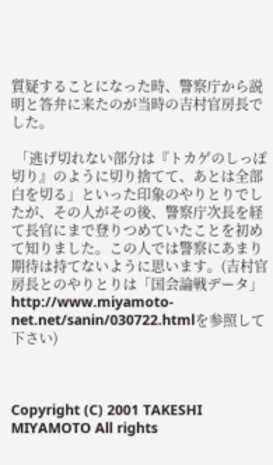質疑することになった時、警察庁から説明と答弁に来たのが当時の吉村官房長でした。

 「逃げ切れない部分は『トカゲのしっぽ切り』のように切り捨てて、あとは全部白を切る」といった印象のやりとりでしたが、その人がその後、警察庁次長を経て長官にまで登りつめていたことを初めて知りました。この人では警察にあまり期待は持てないように思います。(吉村官房長とのやりとりは「国会論戦データ」http://www.miyamoto-net.net/sanin/030722.htmlを参照して下さい)



Copyright (C) 2001 TAKESHI MIYAMOTO All rights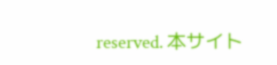reserved. 本サイト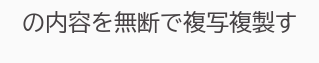の内容を無断で複写複製す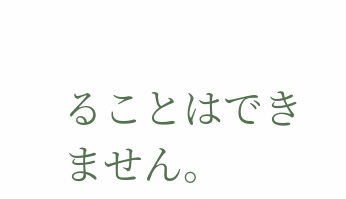ることはできません。